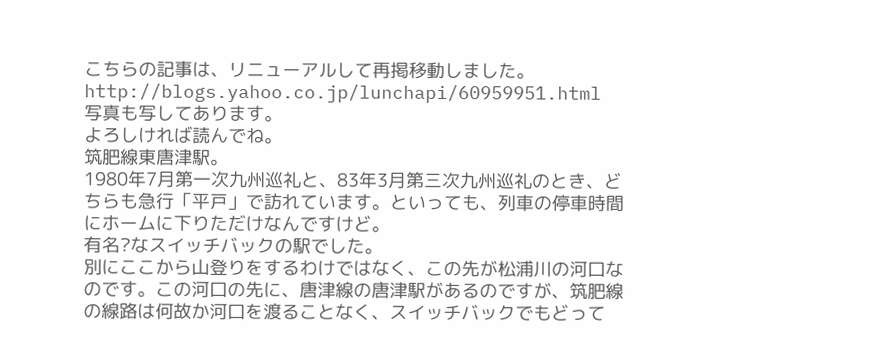こちらの記事は、リニューアルして再掲移動しました。
http://blogs.yahoo.co.jp/lunchapi/60959951.html
写真も写してあります。
よろしければ読んでね。
筑肥線東唐津駅。
1980年7月第一次九州巡礼と、83年3月第三次九州巡礼のとき、どちらも急行「平戸」で訪れています。といっても、列車の停車時間にホームに下りただけなんですけど。
有名?なスイッチバックの駅でした。
別にここから山登りをするわけではなく、この先が松浦川の河口なのです。この河口の先に、唐津線の唐津駅があるのですが、筑肥線の線路は何故か河口を渡ることなく、スイッチバックでもどって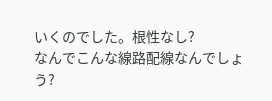いくのでした。根性なし?
なんでこんな線路配線なんでしょう?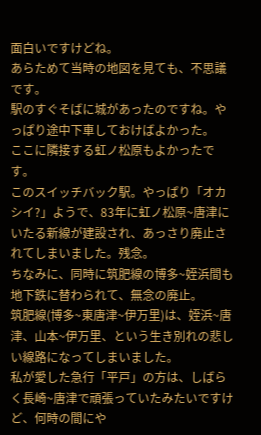面白いですけどね。
あらためて当時の地図を見ても、不思議です。
駅のすぐそばに城があったのですね。やっぱり途中下車しておけばよかった。
ここに隣接する虹ノ松原もよかったです。
このスイッチバック駅。やっぱり「オカシイ?」ようで、83年に虹ノ松原~唐津にいたる新線が建設され、あっさり廃止されてしまいました。残念。
ちなみに、同時に筑肥線の博多~姪浜間も地下鉄に替わられて、無念の廃止。
筑肥線(博多~東唐津~伊万里)は、姪浜~唐津、山本~伊万里、という生き別れの悲しい線路になってしまいました。
私が愛した急行「平戸」の方は、しばらく長崎~唐津で頑張っていたみたいですけど、何時の間にや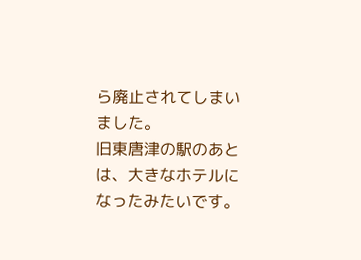ら廃止されてしまいました。
旧東唐津の駅のあとは、大きなホテルになったみたいです。